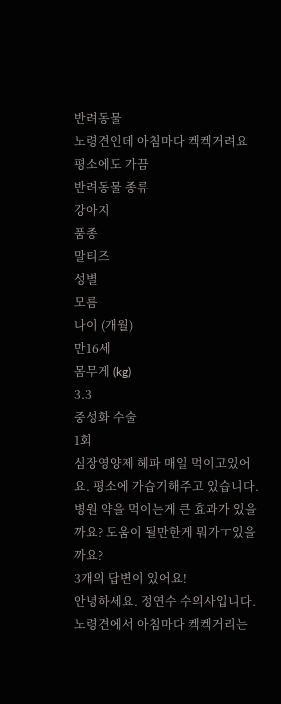반려동물
노령견인데 아침마다 켁켁거려요 평소에도 가끔
반려동물 종류
강아지
품종
말티즈
성별
모름
나이 (개월)
만16세
몸무게 (kg)
3.3
중성화 수술
1회
심장영양제 헤파 매일 먹이고있어요. 평소에 가습기해주고 있습니다. 병원 약을 먹이는게 큰 효과가 있을까요? 도움이 될만한게 뭐가ㅜ있을까요?
3개의 답변이 있어요!
안녕하세요. 정연수 수의사입니다.
노령견에서 아침마다 켁켁거리는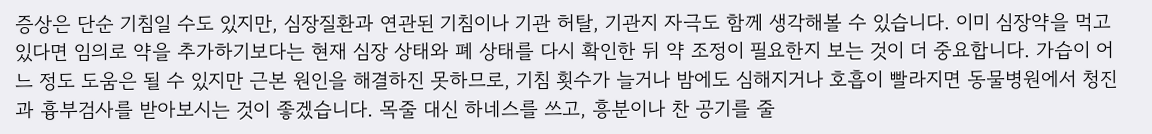증상은 단순 기침일 수도 있지만, 심장질환과 연관된 기침이나 기관 허탈, 기관지 자극도 함께 생각해볼 수 있습니다. 이미 심장약을 먹고 있다면 임의로 약을 추가하기보다는 현재 심장 상태와 폐 상태를 다시 확인한 뒤 약 조정이 필요한지 보는 것이 더 중요합니다. 가습이 어느 정도 도움은 될 수 있지만 근본 원인을 해결하진 못하므로, 기침 횟수가 늘거나 밤에도 심해지거나 호흡이 빨라지면 동물병원에서 청진과 흉부검사를 받아보시는 것이 좋겠습니다. 목줄 대신 하네스를 쓰고, 흥분이나 찬 공기를 줄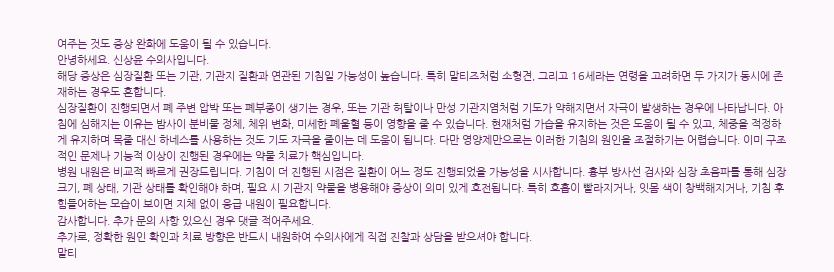여주는 것도 증상 완화에 도움이 될 수 있습니다.
안녕하세요. 신상윤 수의사입니다.
해당 증상은 심장질환 또는 기관, 기관지 질환과 연관된 기침일 가능성이 높습니다. 특히 말티즈처럼 소형견, 그리고 16세라는 연령을 고려하면 두 가지가 동시에 존재하는 경우도 흔합니다.
심장질환이 진행되면서 폐 주변 압박 또는 폐부종이 생기는 경우, 또는 기관 허탈이나 만성 기관지염처럼 기도가 약해지면서 자극이 발생하는 경우에 나타납니다. 아침에 심해지는 이유는 밤사이 분비물 정체, 체위 변화, 미세한 폐울혈 등이 영향을 줄 수 있습니다. 현재처럼 가습을 유지하는 것은 도움이 될 수 있고, 체중을 적정하게 유지하며 목줄 대신 하네스를 사용하는 것도 기도 자극을 줄이는 데 도움이 됩니다. 다만 영양제만으로는 이러한 기침의 원인을 조절하기는 어렵습니다. 이미 구조적인 문제나 기능적 이상이 진행된 경우에는 약물 치료가 핵심입니다.
병원 내원은 비교적 빠르게 권장드립니다. 기침이 더 진행된 시점은 질환이 어느 정도 진행되었을 가능성을 시사합니다. 흉부 방사선 검사와 심장 초음파를 통해 심장 크기, 폐 상태, 기관 상태를 확인해야 하며, 필요 시 기관지 약물을 병용해야 증상이 의미 있게 호전됩니다. 특히 호흡이 빨라지거나, 잇몸 색이 창백해지거나, 기침 후 힘들어하는 모습이 보이면 지체 없이 응급 내원이 필요합니다.
감사합니다. 추가 문의 사항 있으신 경우 댓글 적어주세요.
추가로, 정확한 원인 확인과 치료 방향은 반드시 내원하여 수의사에게 직접 진찰과 상담을 받으셔야 합니다.
말티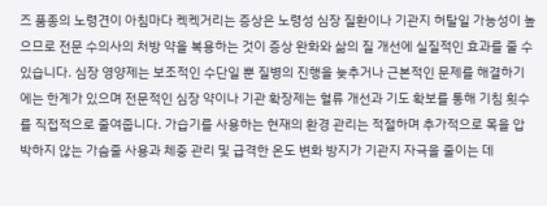즈 품종의 노령견이 아침마다 켁켁거리는 증상은 노령성 심장 질환이나 기관지 허탈일 가능성이 높으므로 전문 수의사의 처방 약을 복용하는 것이 증상 완화와 삶의 질 개선에 실질적인 효과를 줄 수 있습니다. 심장 영양제는 보조적인 수단일 뿐 질병의 진행을 늦추거나 근본적인 문제를 해결하기에는 한계가 있으며 전문적인 심장 약이나 기관 확장제는 혈류 개선과 기도 확보를 통해 기침 횟수를 직접적으로 줄여줍니다. 가습기를 사용하는 현재의 환경 관리는 적절하며 추가적으로 목을 압박하지 않는 가슴줄 사용과 체중 관리 및 급격한 온도 변화 방지가 기관지 자극을 줄이는 데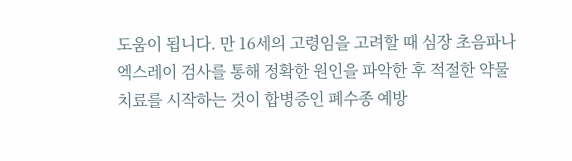도움이 됩니다. 만 16세의 고령임을 고려할 때 심장 초음파나 엑스레이 검사를 통해 정확한 원인을 파악한 후 적절한 약물 치료를 시작하는 것이 합병증인 폐수종 예방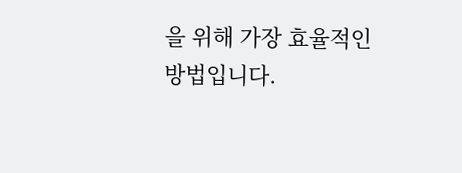을 위해 가장 효율적인 방법입니다.